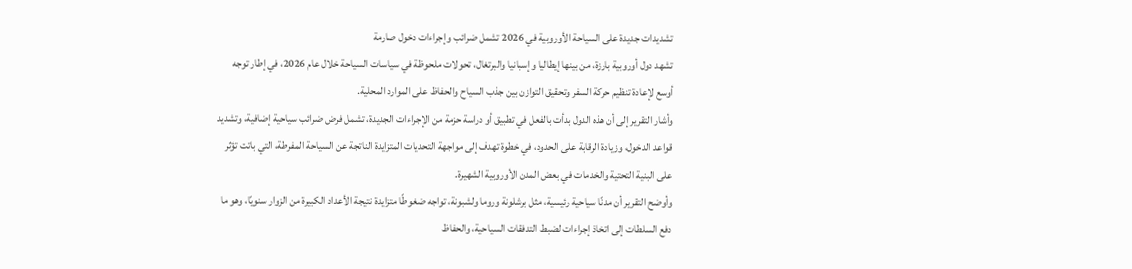تشديدات جديدة على السياحة الأوروبية في 2026 تشمل ضرائب وإجراءات دخول صارمة
تشهد دول أوروبية بارزة، من بينها إيطاليا وإسبانيا والبرتغال، تحولات ملحوظة في سياسات السياحة خلال عام 2026، في إطار توجه أوسع لإعادة تنظيم حركة السفر وتحقيق التوازن بين جذب السياح والحفاظ على الموارد المحلية.
وأشار التقرير إلى أن هذه الدول بدأت بالفعل في تطبيق أو دراسة حزمة من الإجراءات الجديدة، تشمل فرض ضرائب سياحية إضافية، وتشديد قواعد الدخول، وزيادة الرقابة على الحدود، في خطوة تهدف إلى مواجهة التحديات المتزايدة الناتجة عن السياحة المفرطة، التي باتت تؤثر على البنية التحتية والخدمات في بعض المدن الأوروبية الشهيرة.
وأوضح التقرير أن مدنًا سياحية رئيسية، مثل برشلونة وروما ولشبونة، تواجه ضغوطًا متزايدة نتيجة الأعداد الكبيرة من الزوار سنويًا، وهو ما دفع السلطات إلى اتخاذ إجراءات لضبط التدفقات السياحية، والحفاظ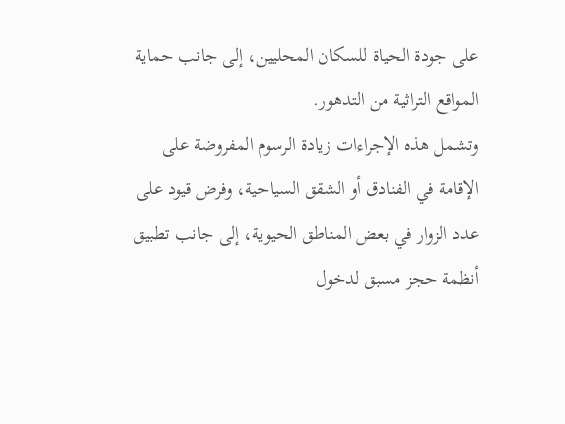على جودة الحياة للسكان المحليين، إلى جانب حماية المواقع التراثية من التدهور.
وتشمل هذه الإجراءات زيادة الرسوم المفروضة على الإقامة في الفنادق أو الشقق السياحية، وفرض قيود على عدد الزوار في بعض المناطق الحيوية، إلى جانب تطبيق أنظمة حجز مسبق لدخول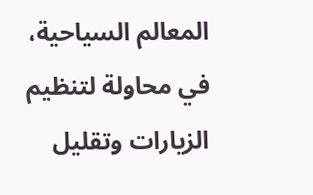المعالم السياحية، في محاولة لتنظيم الزيارات وتقليل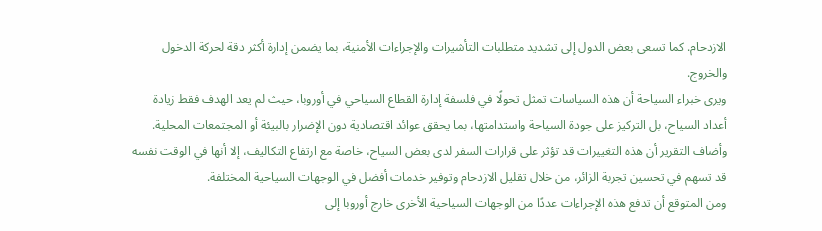الازدحام. كما تسعى بعض الدول إلى تشديد متطلبات التأشيرات والإجراءات الأمنية، بما يضمن إدارة أكثر دقة لحركة الدخول والخروج.
ويرى خبراء السياحة أن هذه السياسات تمثل تحولًا في فلسفة إدارة القطاع السياحي في أوروبا، حيث لم يعد الهدف فقط زيادة أعداد السياح، بل التركيز على جودة السياحة واستدامتها، بما يحقق عوائد اقتصادية دون الإضرار بالبيئة أو المجتمعات المحلية.
وأضاف التقرير أن هذه التغييرات قد تؤثر على قرارات السفر لدى بعض السياح، خاصة مع ارتفاع التكاليف، إلا أنها في الوقت نفسه قد تسهم في تحسين تجربة الزائر، من خلال تقليل الازدحام وتوفير خدمات أفضل في الوجهات السياحية المختلفة.
ومن المتوقع أن تدفع هذه الإجراءات عددًا من الوجهات السياحية الأخرى خارج أوروبا إلى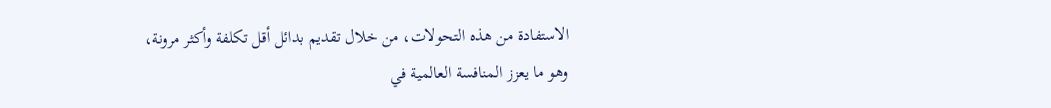الاستفادة من هذه التحولات، من خلال تقديم بدائل أقل تكلفة وأكثر مرونة، وهو ما يعزز المنافسة العالمية في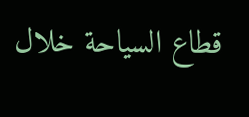قطاع السياحة خلال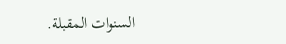السنوات المقبلة.